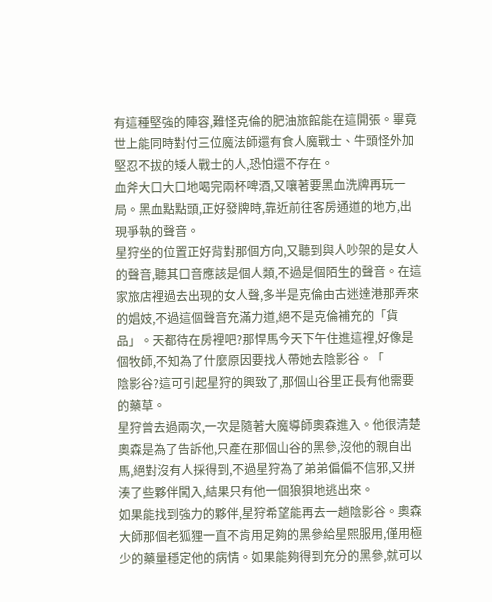有這種堅強的陣容,難怪克倫的肥油旅館能在這開張。畢竟世上能同時對付三位魔法師還有食人魔戰士、牛頭怪外加堅忍不拔的矮人戰士的人,恐怕還不存在。
血斧大口大口地喝完兩杯啤酒,又嚷著要黑血洗牌再玩一局。黑血點點頭,正好發牌時,靠近前往客房通道的地方,出現爭執的聲音。
星狩坐的位置正好背對那個方向,又聽到與人吵架的是女人的聲音,聽其口音應該是個人類,不過是個陌生的聲音。在這家旅店裡過去出現的女人聲,多半是克倫由古迷達港那弄來的娼妓,不過這個聲音充滿力道,絕不是克倫補充的「貨品」。天都待在房裡吧?那悍馬今天下午住進這裡,好像是個牧師,不知為了什麼原因要找人帶她去陰影谷。「
陰影谷?這可引起星狩的興致了,那個山谷里正長有他需要的藥草。
星狩曾去過兩次,一次是隨著大魔導師奧森進入。他很清楚奧森是為了告訴他,只產在那個山谷的黑參,沒他的親自出馬,絕對沒有人採得到,不過星狩為了弟弟偏偏不信邪,又拼湊了些夥伴闖入,結果只有他一個狼狽地逃出來。
如果能找到強力的夥伴,星狩希望能再去一趟陰影谷。奧森大師那個老狐狸一直不肯用足夠的黑參給星熙服用,僅用極少的藥量穩定他的病情。如果能夠得到充分的黑參,就可以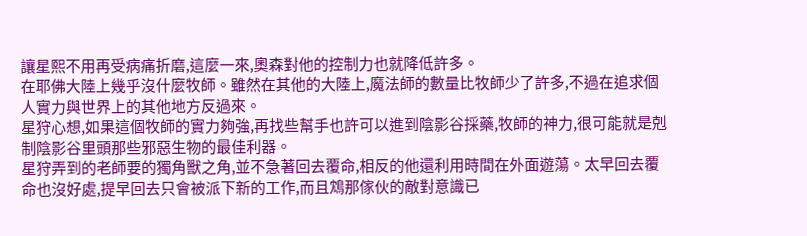讓星熙不用再受病痛折磨,這麼一來,奧森對他的控制力也就降低許多。
在耶佛大陸上幾乎沒什麼牧師。雖然在其他的大陸上,魔法師的數量比牧師少了許多,不過在追求個人實力與世界上的其他地方反過來。
星狩心想,如果這個牧師的實力夠強,再找些幫手也許可以進到陰影谷採藥,牧師的神力,很可能就是剋制陰影谷里頭那些邪惡生物的最佳利器。
星狩弄到的老師要的獨角獸之角,並不急著回去覆命,相反的他還利用時間在外面遊蕩。太早回去覆命也沒好處,提早回去只會被派下新的工作,而且鴆那傢伙的敵對意識已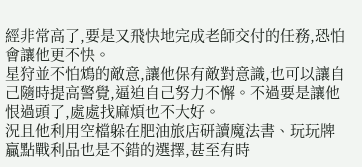經非常高了,要是又飛快地完成老師交付的任務,恐怕會讓他更不快。
星狩並不怕鴆的敵意,讓他保有敵對意識,也可以讓自己隨時提高警覺,逼迫自己努力不懈。不過要是讓他恨過頭了,處處找麻煩也不大好。
況且他利用空檔躲在肥油旅店研讀魔法書、玩玩牌贏點戰利品也是不錯的選擇,甚至有時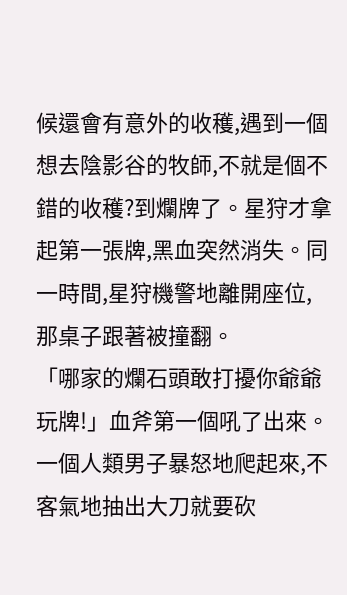候還會有意外的收穫,遇到一個想去陰影谷的牧師,不就是個不錯的收穫?到爛牌了。星狩才拿起第一張牌,黑血突然消失。同一時間,星狩機警地離開座位,那桌子跟著被撞翻。
「哪家的爛石頭敢打擾你爺爺玩牌!」血斧第一個吼了出來。
一個人類男子暴怒地爬起來,不客氣地抽出大刀就要砍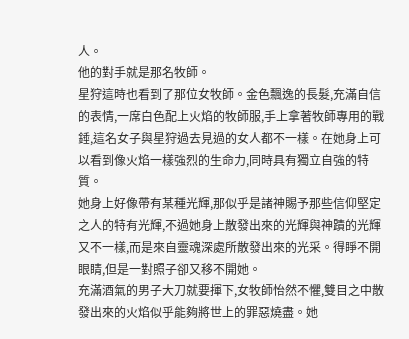人。
他的對手就是那名牧師。
星狩這時也看到了那位女牧師。金色飄逸的長髮,充滿自信的表情,一席白色配上火焰的牧師服,手上拿著牧師專用的戰錘,這名女子與星狩過去見過的女人都不一樣。在她身上可以看到像火焰一樣強烈的生命力,同時具有獨立自強的特質。
她身上好像帶有某種光輝,那似乎是諸神賜予那些信仰堅定之人的特有光輝,不過她身上散發出來的光輝與神蹟的光輝又不一樣,而是來自靈魂深處所散發出來的光采。得睜不開眼睛,但是一對照子卻又移不開她。
充滿酒氣的男子大刀就要揮下,女牧師怡然不懼,雙目之中散發出來的火焰似乎能夠將世上的罪惡燒盡。她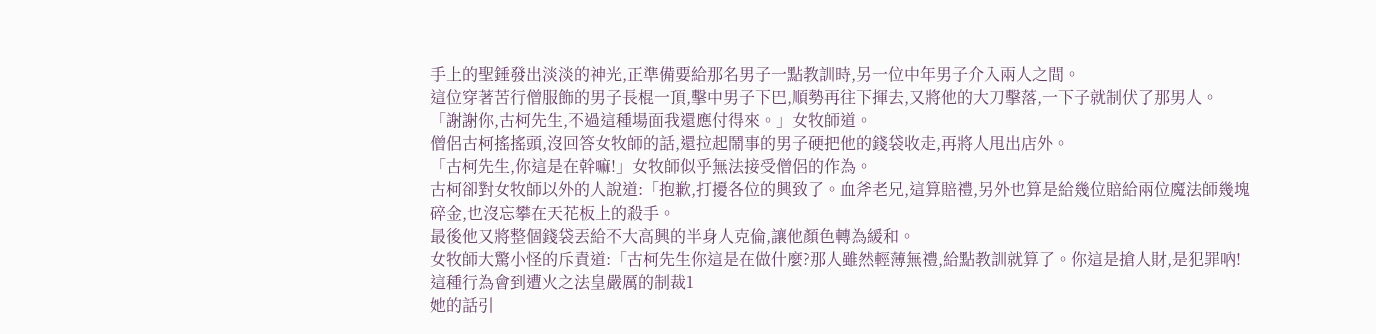手上的聖錘發出淡淡的神光,正準備要給那名男子一點教訓時,另一位中年男子介入兩人之間。
這位穿著苦行僧服飾的男子長棍一頂,擊中男子下巴,順勢再往下揮去,又將他的大刀擊落,一下子就制伏了那男人。
「謝謝你,古柯先生,不過這種場面我還應付得來。」女牧師道。
僧侶古柯搖搖頭,沒回答女牧師的話,還拉起鬧事的男子硬把他的錢袋收走,再將人甩出店外。
「古柯先生,你這是在幹嘛!」女牧師似乎無法接受僧侶的作為。
古柯卻對女牧師以外的人說道:「抱歉,打擾各位的興致了。血斧老兄,這算賠禮,另外也算是給幾位賠給兩位魔法師幾塊碎金,也沒忘攀在天花板上的殺手。
最後他又將整個錢袋丟給不大高興的半身人克倫,讓他顏色轉為緩和。
女牧師大驚小怪的斥責道:「古柯先生你這是在做什麼?那人雖然輕薄無禮,給點教訓就算了。你這是搶人財,是犯罪吶!這種行為會到遭火之法皇嚴厲的制裁1
她的話引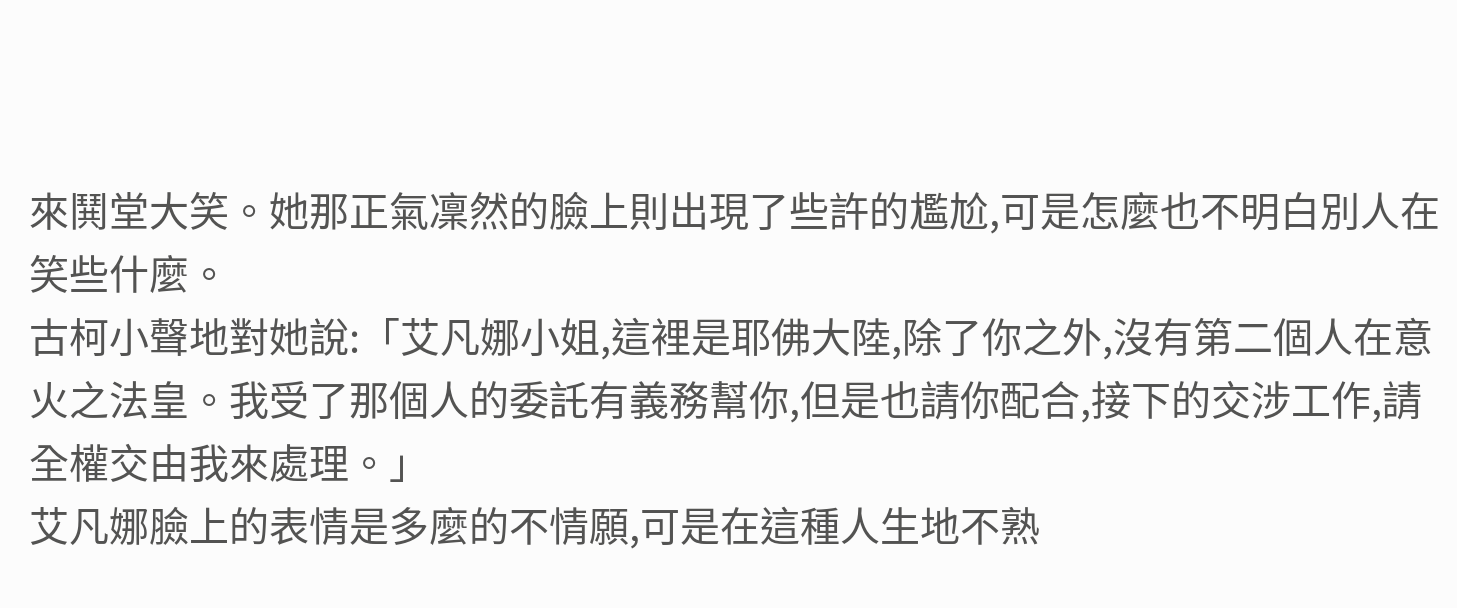來鬨堂大笑。她那正氣凜然的臉上則出現了些許的尷尬,可是怎麼也不明白別人在笑些什麼。
古柯小聲地對她說:「艾凡娜小姐,這裡是耶佛大陸,除了你之外,沒有第二個人在意火之法皇。我受了那個人的委託有義務幫你,但是也請你配合,接下的交涉工作,請全權交由我來處理。」
艾凡娜臉上的表情是多麼的不情願,可是在這種人生地不熟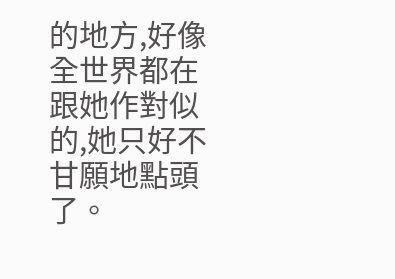的地方,好像全世界都在跟她作對似的,她只好不甘願地點頭了。